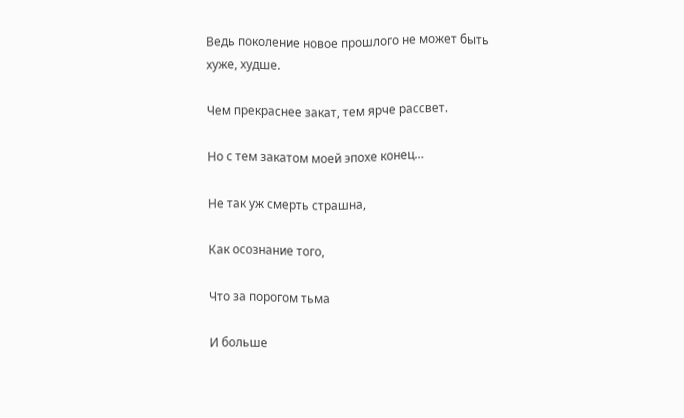Ведь поколение новое прошлого не может быть хуже, худше.

Чем прекраснее закат, тем ярче рассвет.

Но с тем закатом моей эпохе конец…

Не так уж смерть страшна,

Как осознание того,

Что за порогом тьма

И больше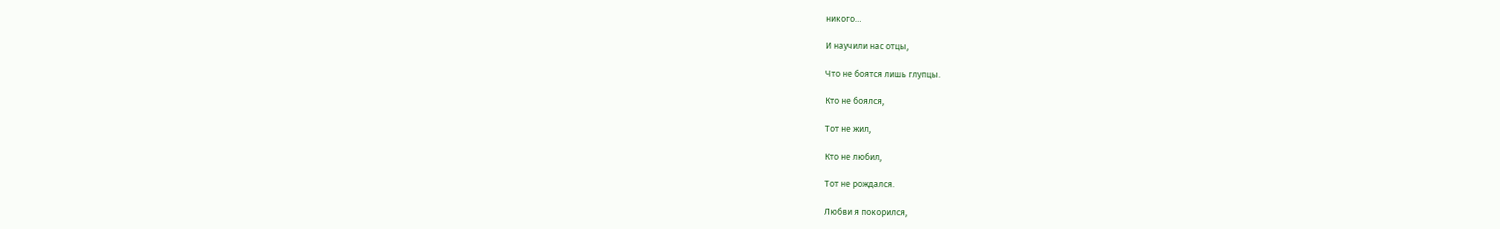никого…

И научили нас отцы,

Что не боятся лишь глупцы.

Кто не боялся,

Тот не жил,

Кто не любил,

Тот не рождался.

Любви я покорился,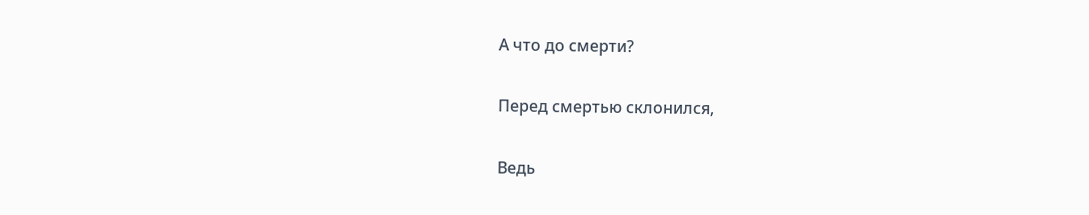А что до смерти?

Перед смертью склонился,

Ведь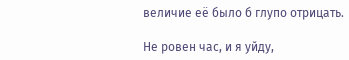величие её было б глупо отрицать.

Не ровен час, и я уйду,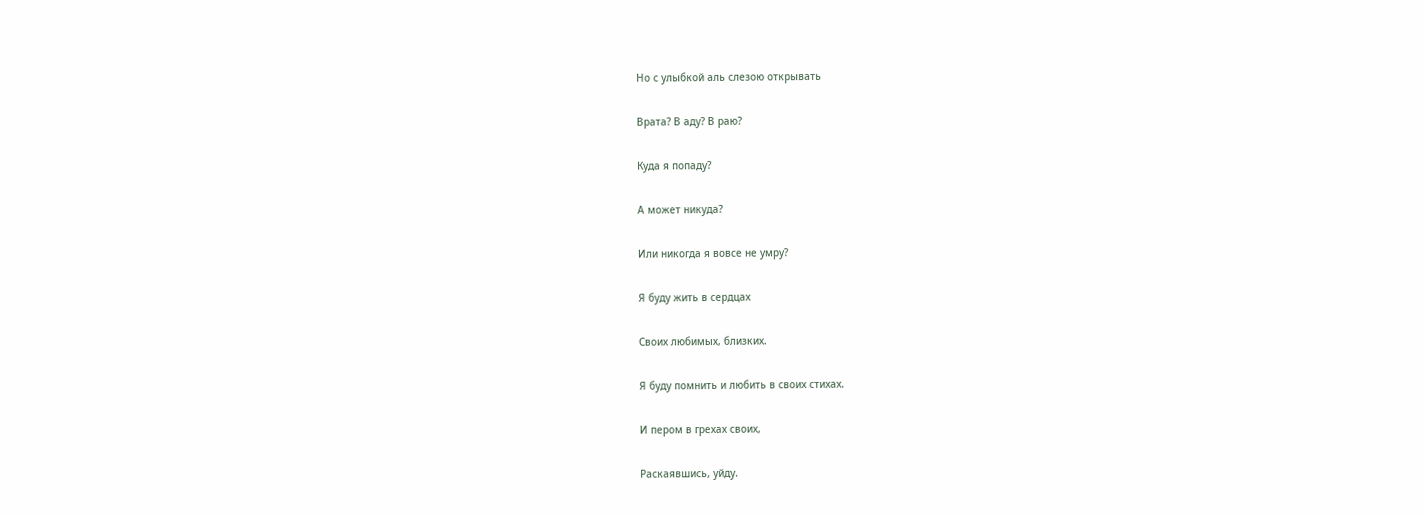Но с улыбкой аль слезою открывать

Врата? В аду? В раю?

Куда я попаду?

А может никуда?

Или никогда я вовсе не умру?

Я буду жить в сердцах

Своих любимых, близких.

Я буду помнить и любить в своих стихах.

И пером в грехах своих,

Раскаявшись, уйду.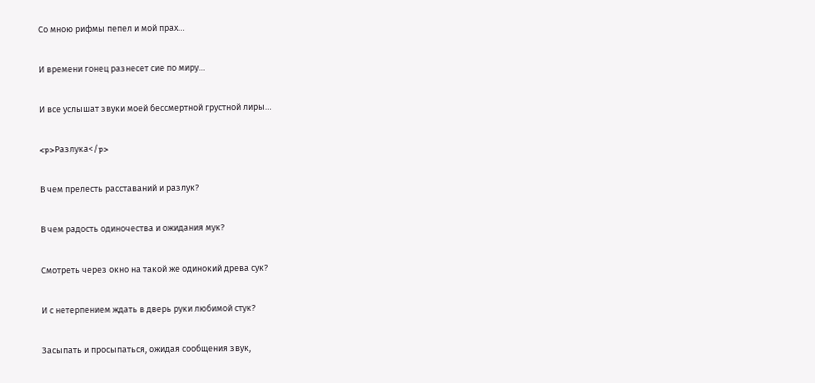Со мною рифмы пепел и мой прах…

И времени гонец разнесет сие по миру…

И все услышат звуки моей бессмертной грустной лиры…

<p>Разлука</p>

В чем прелесть расставаний и разлук?

В чем радость одиночества и ожидания мук?

Смотреть через окно на такой же одинокий древа сук?

И с нетерпением ждать в дверь руки любимой стук?

Засыпать и просыпаться, ожидая сообщения звук,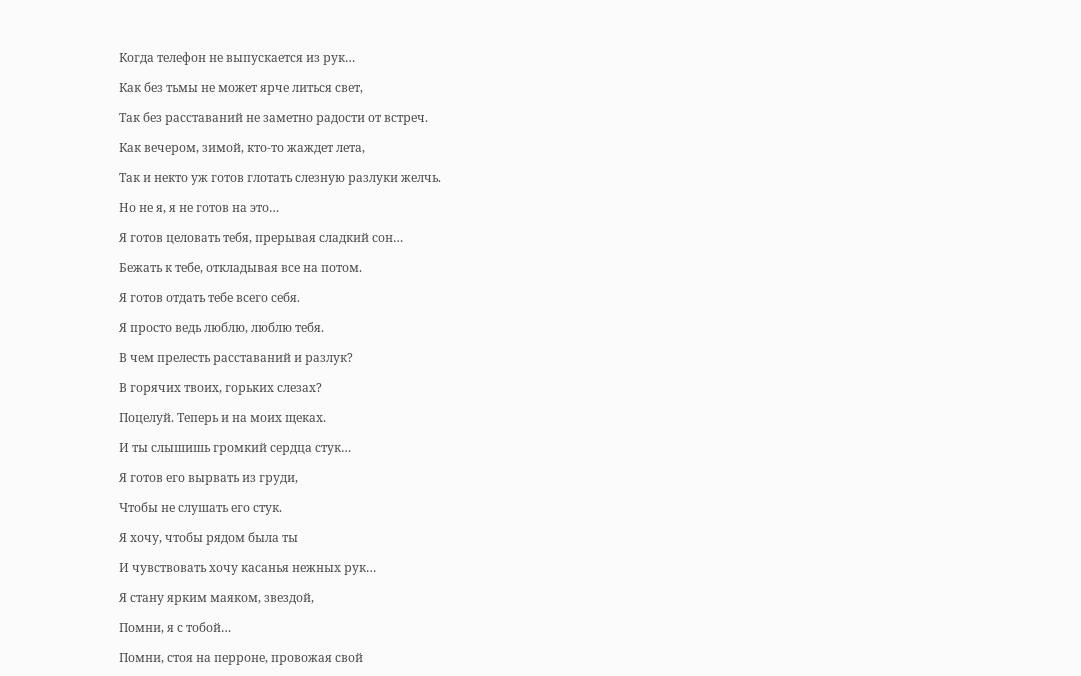Когда телефон не выпускается из рук…

Как без тьмы не может ярче литься свет,

Так без расставаний не заметно радости от встреч.

Как вечером, зимой, кто-то жаждет лета,

Так и некто уж готов глотать слезную разлуки желчь.

Но не я, я не готов на это…

Я готов целовать тебя, прерывая сладкий сон…

Бежать к тебе, откладывая все на потом.

Я готов отдать тебе всего себя.

Я просто ведь люблю, люблю тебя.

В чем прелесть расставаний и разлук?

В горячих твоих, горьких слезах?

Поцелуй. Теперь и на моих щеках.

И ты слышишь громкий сердца стук…

Я готов его вырвать из груди,

Чтобы не слушать его стук.

Я хочу, чтобы рядом была ты

И чувствовать хочу касанья нежных рук…

Я стану ярким маяком, звездой,

Помни, я с тобой…

Помни, стоя на перроне, провожая свой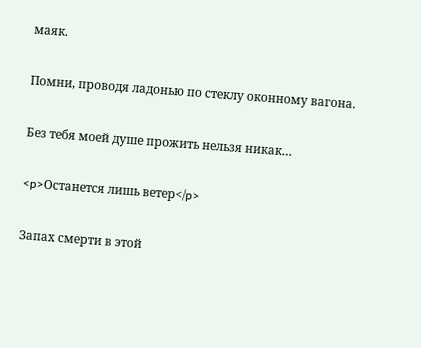маяк.

Помни, проводя ладонью по стеклу оконному вагона.

Без тебя моей душе прожить нельзя никак…

<p>Останется лишь ветер</p>

Запах смерти в этой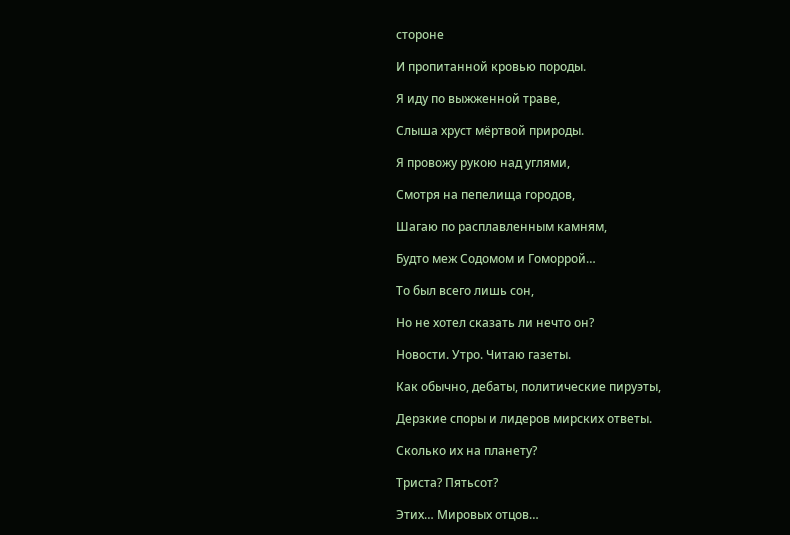стороне

И пропитанной кровью породы.

Я иду по выжженной траве,

Слыша хруст мёртвой природы.

Я провожу рукою над углями,

Смотря на пепелища городов,

Шагаю по расплавленным камням,

Будто меж Содомом и Гоморрой…

То был всего лишь сон,

Но не хотел сказать ли нечто он?

Новости. Утро. Читаю газеты.

Как обычно, дебаты, политические пируэты,

Дерзкие споры и лидеров мирских ответы.

Сколько их на планету?

Триста? Пятьсот?

Этих… Мировых отцов…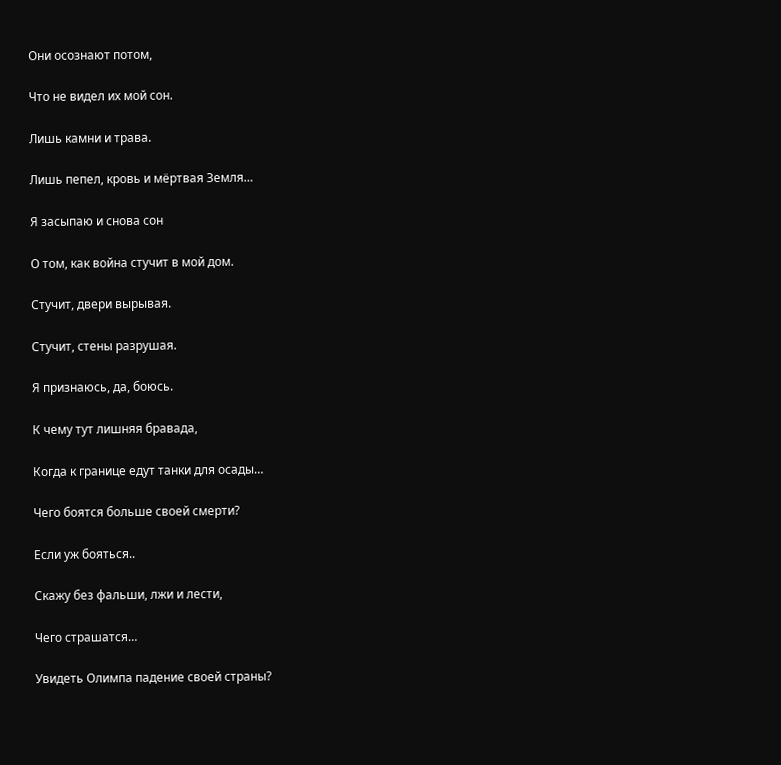Они осознают потом,

Что не видел их мой сон.

Лишь камни и трава.

Лишь пепел, кровь и мёртвая Земля…

Я засыпаю и снова сон

О том, как война стучит в мой дом.

Стучит, двери вырывая.

Стучит, стены разрушая.

Я признаюсь, да, боюсь.

К чему тут лишняя бравада,

Когда к границе едут танки для осады…

Чего боятся больше своей смерти?

Если уж бояться..

Скажу без фальши, лжи и лести,

Чего страшатся…

Увидеть Олимпа падение своей страны?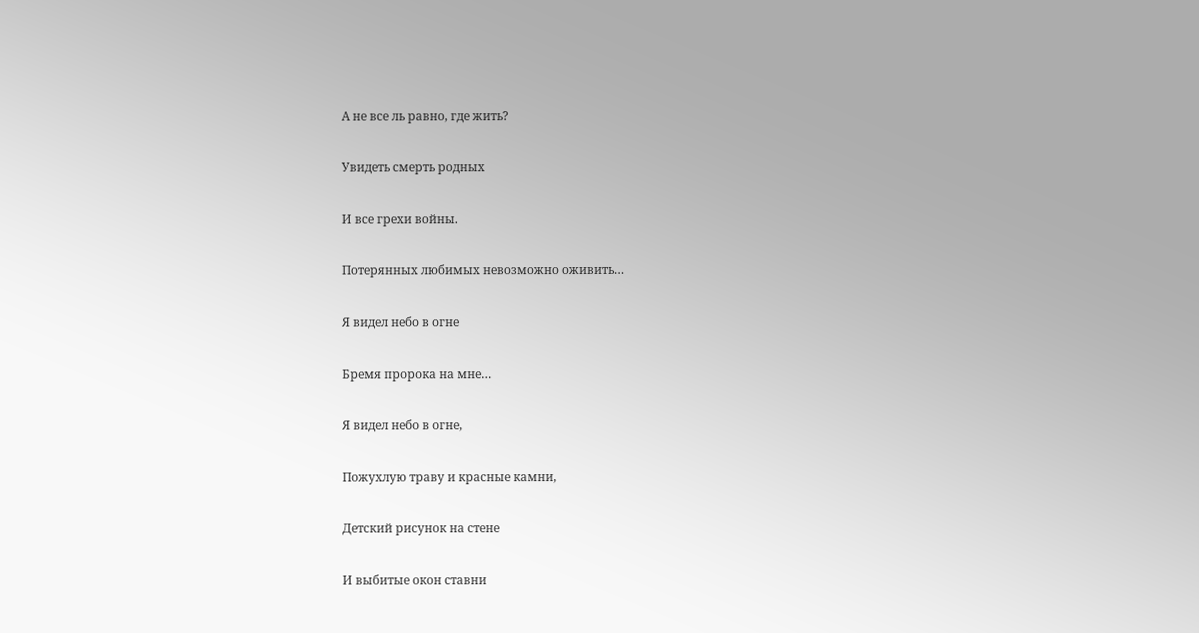А не все ль равно, где жить?

Увидеть смерть родных

И все грехи войны.

Потерянных любимых невозможно оживить…

Я видел небо в огне

Бремя пророка на мне…

Я видел небо в огне,

Пожухлую траву и красные камни,

Детский рисунок на стене

И выбитые окон ставни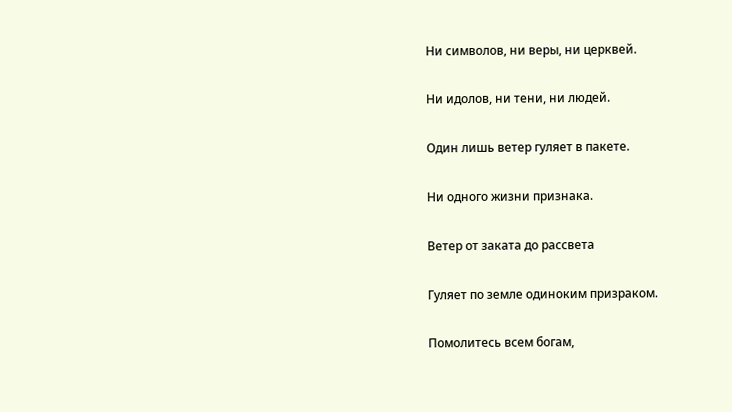Ни символов, ни веры, ни церквей.

Ни идолов, ни тени, ни людей.

Один лишь ветер гуляет в пакете.

Ни одного жизни признака.

Ветер от заката до рассвета

Гуляет по земле одиноким призраком.

Помолитесь всем богам,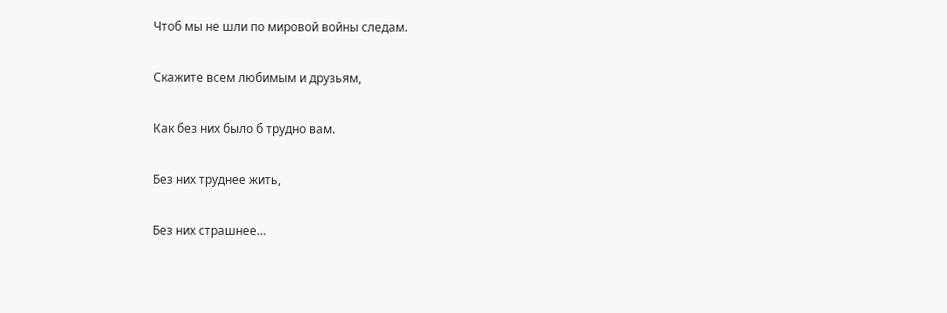Чтоб мы не шли по мировой войны следам.

Скажите всем любимым и друзьям,

Как без них было б трудно вам.

Без них труднее жить,

Без них страшнее…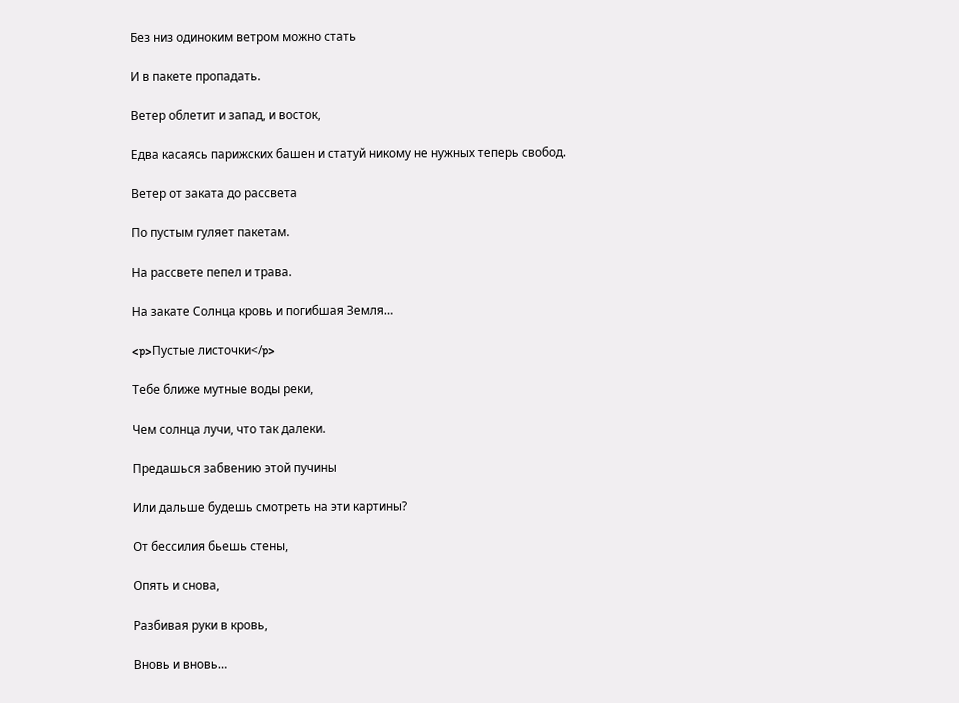Без низ одиноким ветром можно стать

И в пакете пропадать.

Ветер облетит и запад, и восток,

Едва касаясь парижских башен и статуй никому не нужных теперь свобод.

Ветер от заката до рассвета

По пустым гуляет пакетам.

На рассвете пепел и трава.

На закате Солнца кровь и погибшая Земля…

<p>Пустые листочки</p>

Тебе ближе мутные воды реки,

Чем солнца лучи, что так далеки.

Предашься забвению этой пучины

Или дальше будешь смотреть на эти картины?

От бессилия бьешь стены,

Опять и снова,

Разбивая руки в кровь,

Вновь и вновь…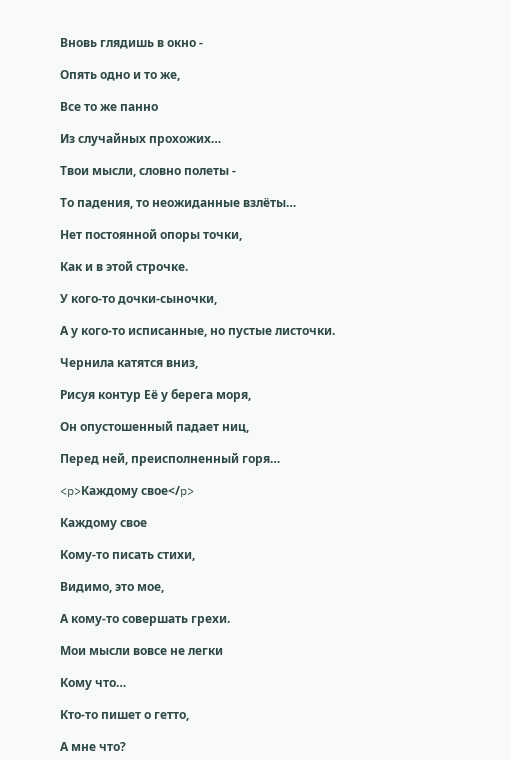Вновь глядишь в окно -

Опять одно и то же,

Все то же панно

Из случайных прохожих…

Твои мысли, словно полеты -

То падения, то неожиданные взлёты…

Нет постоянной опоры точки,

Как и в этой строчке.

У кого-то дочки-сыночки,

А у кого-то исписанные, но пустые листочки.

Чернила катятся вниз,

Рисуя контур Её у берега моря,

Он опустошенный падает ниц,

Перед ней, преисполненный горя…

<p>Каждому свое</p>

Каждому свое

Кому-то писать стихи,

Видимо, это мое,

А кому-то совершать грехи.

Мои мысли вовсе не легки

Кому что…

Кто-то пишет о гетто,

А мне что?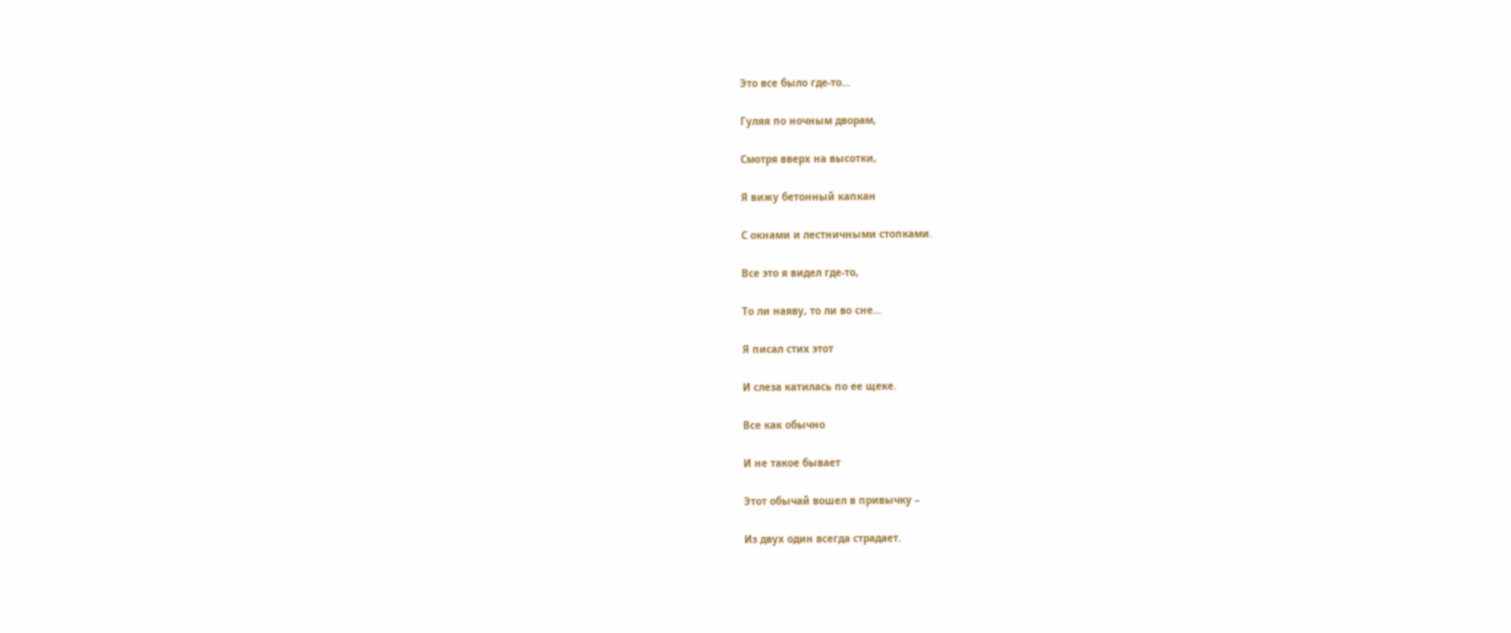Это все было где-то…

Гуляя по ночным дворам,

Смотря вверх на высотки,

Я вижу бетонный капкан

С окнами и лестничными стопками.

Все это я видел где-то,

То ли наяву, то ли во сне…

Я писал стих этот

И слеза катилась по ее щеке.

Все как обычно

И не такое бывает

Этот обычай вошел в привычку –

Из двух один всегда страдает.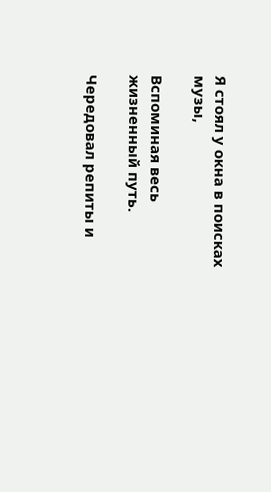Я стоял у окна в поисках музы,

Вспоминая весь жизненный путь.

Чередовал репиты и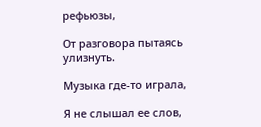рефьюзы,

От разговора пытаясь улизнуть.

Музыка где-то играла,

Я не слышал ее слов,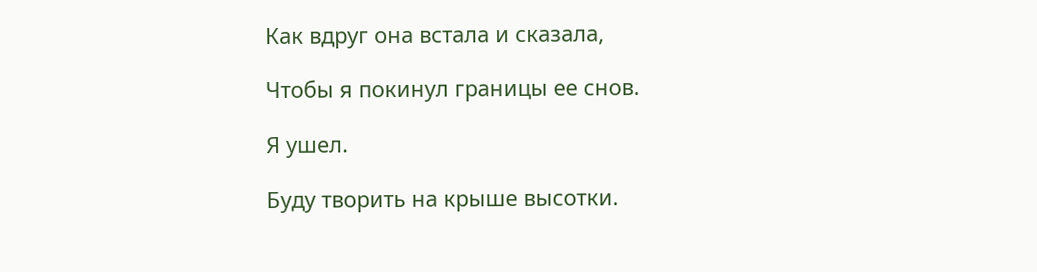Как вдруг она встала и сказала,

Чтобы я покинул границы ее снов.

Я ушел.

Буду творить на крыше высотки.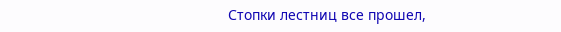Стопки лестниц все прошел,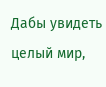Дабы увидеть целый мир,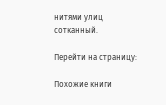нитями улиц сотканный.

Перейти на страницу:

Похожие книги